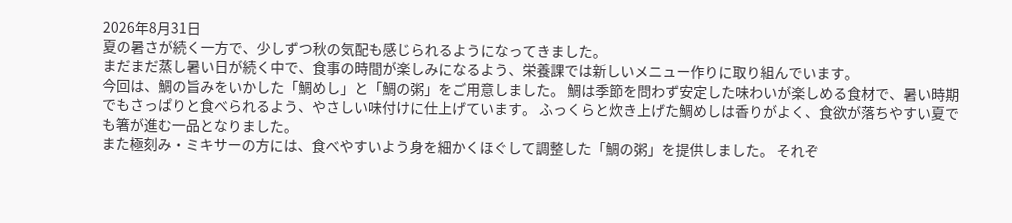2026年8月31日
夏の暑さが続く一方で、少しずつ秋の気配も感じられるようになってきました。
まだまだ蒸し暑い日が続く中で、食事の時間が楽しみになるよう、栄養課では新しいメニュー作りに取り組んでいます。
今回は、鯛の旨みをいかした「鯛めし」と「鯛の粥」をご用意しました。 鯛は季節を問わず安定した味わいが楽しめる食材で、暑い時期でもさっぱりと食べられるよう、やさしい味付けに仕上げています。 ふっくらと炊き上げた鯛めしは香りがよく、食欲が落ちやすい夏でも箸が進む一品となりました。
また極刻み・ミキサーの方には、食べやすいよう身を細かくほぐして調整した「鯛の粥」を提供しました。 それぞ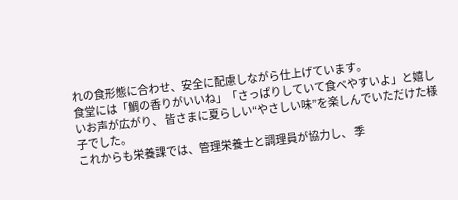れの食形態に合わせ、安全に配慮しながら仕上げています。
食堂には「鯛の香りがいいね」「さっぱりしていて食べやすいよ」と嬉しいお声が広がり、 皆さまに夏らしい“やさしい味”を楽しんでいただけた様子でした。
これからも栄養課では、管理栄養士と調理員が協力し、 季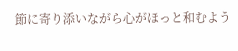節に寄り添いながら心がほっと和むよう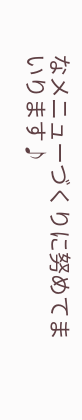なメニューづくりに努めてまいります♪